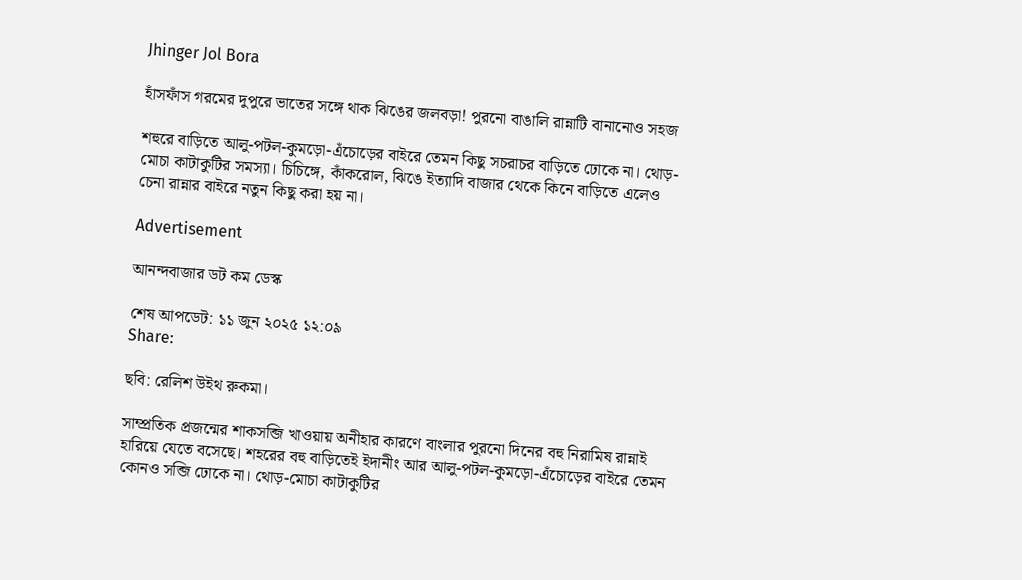Jhinger Jol Bora

হাঁসফাঁস গরমের দুপুরে ভাতের সঙ্গে থাক ঝিঙের জলবড়া! পুরনো বাঙালি রান্নাটি বানানোও সহজ

শহুরে বাড়িতে আলু-পটল-কুমড়ো-এঁচোড়ের বাইরে তেমন কিছু সচরাচর বাড়িতে ঢোকে না। থোড়-মোচা কাটাকুটির সমস্যা। চিচিঙ্গে, কাঁকরোল, ঝিঙে ইত্যাদি বাজার থেকে কিনে বাড়িতে এলেও চেনা রান্নার বাইরে নতুন কিছু করা হয় না।

Advertisement

আনন্দবাজার ডট কম ডেস্ক

শেষ আপডেট: ১১ জুন ২০২৫ ১২:০৯
Share:

ছবি: রেলিশ উইথ রুকমা।

সাম্প্রতিক প্রজন্মের শাকসব্জি খাওয়ায় অনীহার কারণে বাংলার পুরনো দিনের বহু নিরামিষ রান্নাই হারিয়ে যেতে বসেছে। শহরের বহু বাড়িতেই ইদানীং আর আলু-পটল-কুমড়ো-এঁচোড়ের বাইরে তেমন কোনও সব্জি ঢোকে না। থোড়-মোচা কাটাকুটির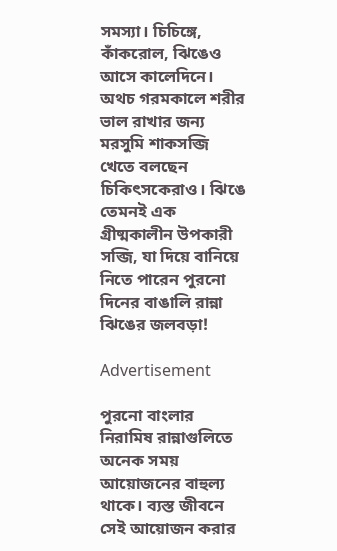সমস্যা। চিচিঙ্গে, কাঁকরোল, ঝিঙেও আসে কালেদিনে। অথচ গরমকালে শরীর ভাল রাখার জন্য মরসুমি শাকসব্জি খেতে বলছেন চিকিৎসকেরাও। ঝিঙে তেমনই এক গ্রীষ্মকালীন উপকারী সব্জি, যা দিয়ে বানিয়ে নিতে পারেন পুরনো দিনের বাঙালি রান্না ঝিঙের জলবড়া!

Advertisement

পুরনো বাংলার নিরামিষ রান্নাগুলিতে অনেক সময় আয়োজনের বাহুল্য থাকে। ব্যস্ত জীবনে সেই আয়োজন করার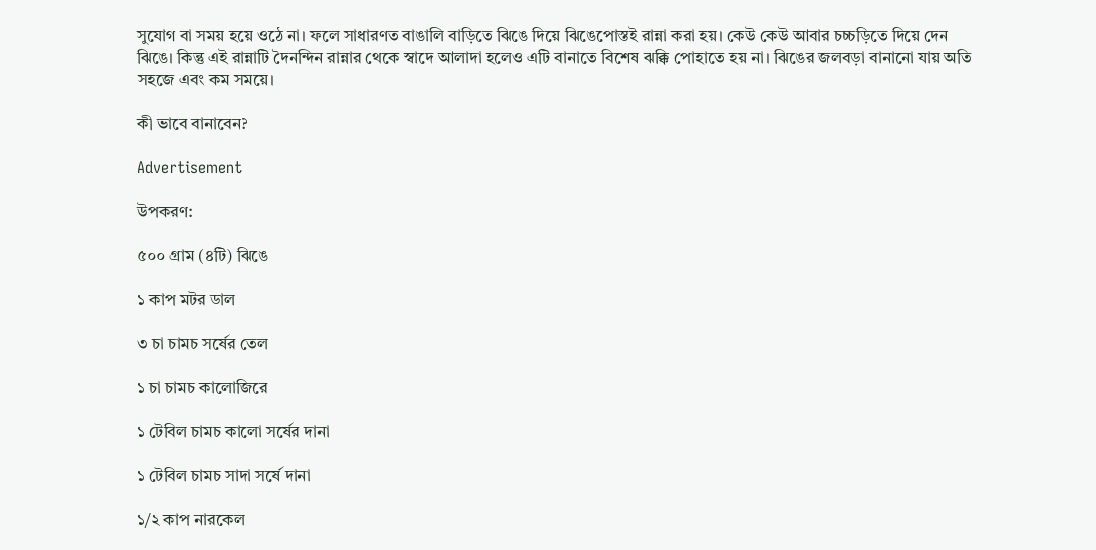সুযোগ বা সময় হয়ে ওঠে না। ফলে সাধারণত বাঙালি বাড়িতে ঝিঙে দিয়ে ঝিঙেপোস্তই রান্না করা হয়। কেউ কেউ আবার চচ্চড়িতে দিয়ে দেন ঝিঙে। কিন্তু এই রান্নাটি দৈনন্দিন রান্নার থেকে স্বাদে আলাদা হলেও এটি বানাতে বিশেষ ঝক্কি পোহাতে হয় না। ঝিঙের জলবড়া বানানো যায় অতি সহজে এবং কম সময়ে।

কী ভাবে বানাবেন?

Advertisement

উপকরণ:

৫০০ গ্রাম (৪টি) ঝিঙে

১ কাপ মটর ডাল

৩ চা চামচ সর্ষের তেল

১ চা চামচ কালোজিরে

১ টেবিল চামচ কালো সর্ষের দানা

১ টেবিল চামচ সাদা সর্ষে দানা

১/২ কাপ নারকেল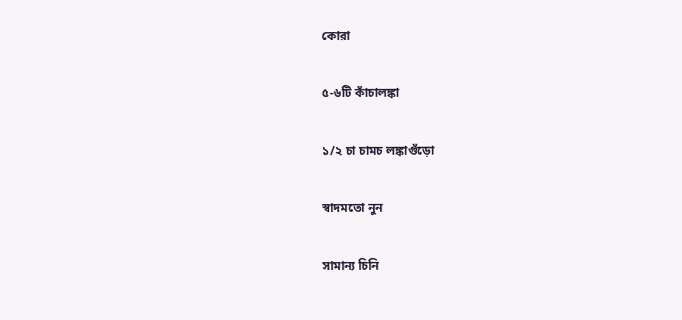কোরা

৫-৬টি কাঁচালঙ্কা

১/২ চা চামচ লঙ্কাগুঁড়ো

স্বাদমতো নুন

সামান্য চিনি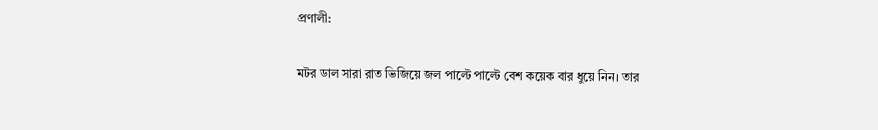প্রণালী:

মটর ডাল সারা রাত ভিজিয়ে জল পাল্টে পাল্টে বেশ কয়েক বার ধুয়ে নিন। তার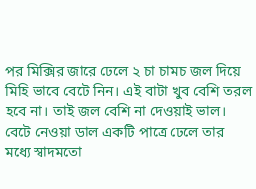পর মিক্সির জারে ঢেলে ২ চা চামচ জল দিয়ে মিহি ভাবে বেটে নিন। এই বাটা খুব বেশি তরল হবে না। তাই জল বেশি না দেওয়াই ভাল। বেটে নেওয়া ডাল একটি পাত্রে ঢেলে তার মধ্যে স্বাদমতো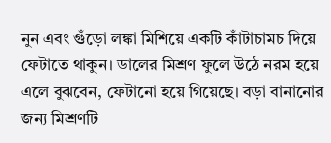নুন এবং গুঁড়ো লঙ্কা মিশিয়ে একটি কাঁটাচামচ দিয়ে ফেটাতে থাকুন। ডালের মিশ্রণ ফুলে উঠে নরম হয়ে এলে বুঝবেন, ফেটানো হয়ে গিয়েছে। বড়া বানানোর জন্য মিশ্রণটি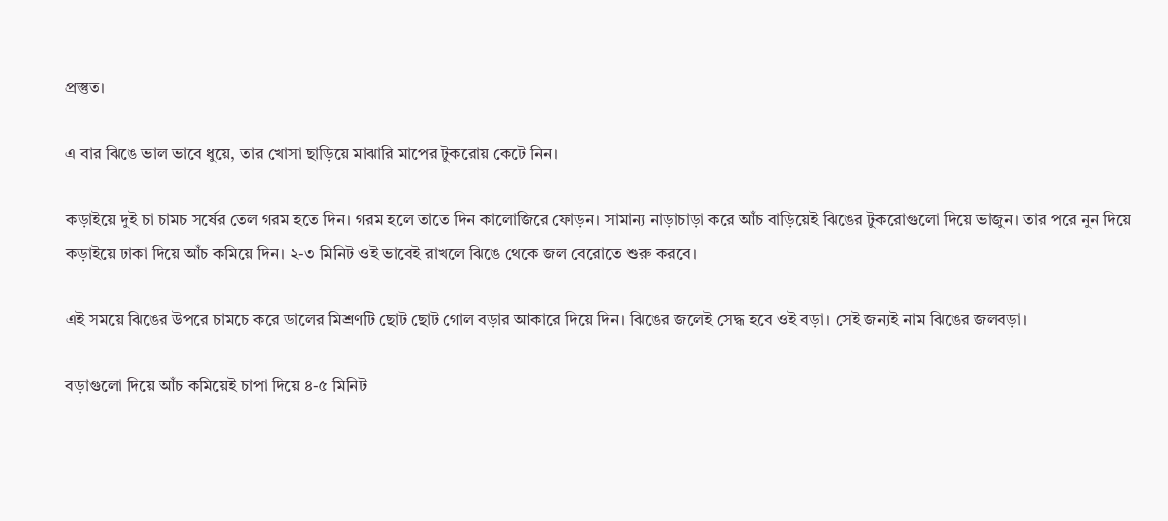প্রস্তুত।

এ বার ঝিঙে ভাল ভাবে ধুয়ে, তার খোসা ছাড়িয়ে মাঝারি মাপের টুকরোয় কেটে নিন।

কড়াইয়ে দুই চা চামচ সর্ষের তেল গরম হতে দিন। গরম হলে তাতে দিন কালোজিরে ফোড়ন। সামান্য নাড়াচাড়া করে আঁচ বাড়িয়েই ঝিঙের টুকরোগুলো দিয়ে ভাজুন। তার পরে নুন দিয়ে কড়াইয়ে ঢাকা দিয়ে আঁচ কমিয়ে দিন। ২-৩ মিনিট ওই ভাবেই রাখলে ঝিঙে থেকে জল বেরোতে শুরু করবে।

এই সময়ে ঝিঙের উপরে চামচে করে ডালের মিশ্রণটি ছোট ছোট গোল বড়ার আকারে দিয়ে দিন। ঝিঙের জলেই সেদ্ধ হবে ওই বড়া। সেই জন্যই নাম ঝিঙের জলবড়া।

বড়াগুলো দিয়ে আঁচ কমিয়েই চাপা দিয়ে ৪-৫ মিনিট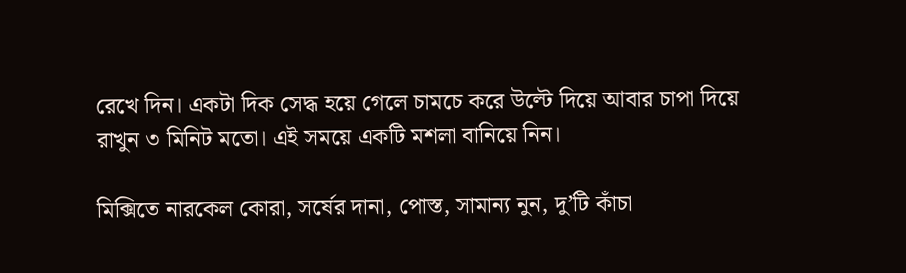রেখে দিন। একটা দিক সেদ্ধ হয়ে গেলে চামচে করে উল্টে দিয়ে আবার চাপা দিয়ে রাখুন ৩ মিনিট মতো। এই সময়ে একটি মশলা বানিয়ে নিন।

মিক্সিতে নারকেল কোরা, সর্ষের দানা, পোস্ত, সামান্য নুন, দু’টি কাঁচা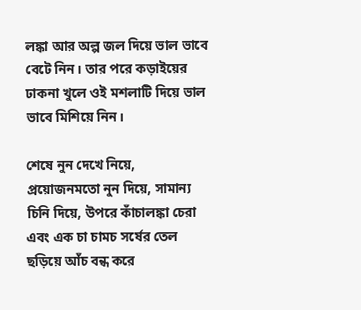লঙ্কা আর অল্প জল দিয়ে ভাল ভাবে বেটে নিন। তার পরে কড়াইয়ের ঢাকনা খুলে ওই মশলাটি দিয়ে ভাল ভাবে মিশিয়ে নিন।

শেষে নুন দেখে নিয়ে, প্রয়োজনমতো নুন দিয়ে, সামান্য চিনি দিয়ে, উপরে কাঁচালঙ্কা চেরা এবং এক চা চামচ সর্ষের তেল ছড়িয়ে আঁচ বন্ধ করে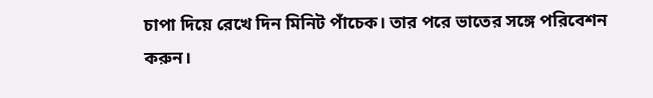চাপা দিয়ে রেখে দিন মিনিট পাঁচেক। তার পরে ভাতের সঙ্গে পরিবেশন করুন।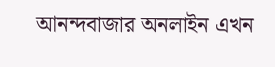আনন্দবাজার অনলাইন এখন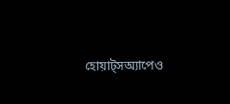হোয়াট্‌সঅ্যাপেও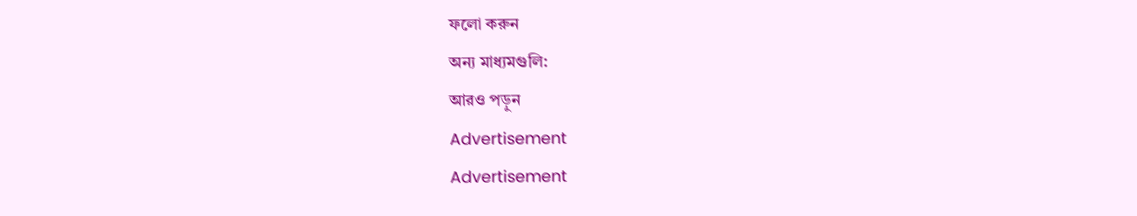ফলো করুন
অন্য মাধ্যমগুলি:
আরও পড়ুন
Advertisement
Advertisement